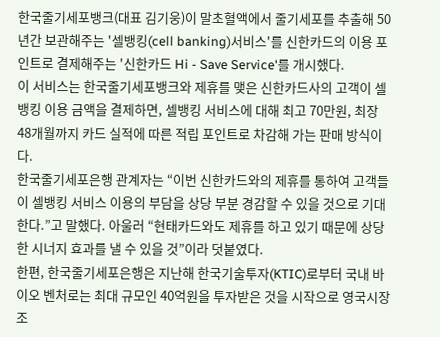한국줄기세포뱅크(대표 김기웅)이 말초혈액에서 줄기세포를 추출해 50년간 보관해주는 '셀뱅킹(cell banking)서비스'를 신한카드의 이용 포인트로 결제해주는 '신한카드 Hi - Save Service'를 개시했다.
이 서비스는 한국줄기세포뱅크와 제휴를 맺은 신한카드사의 고객이 셀뱅킹 이용 금액을 결제하면, 셀뱅킹 서비스에 대해 최고 70만원, 최장 48개월까지 카드 실적에 따른 적립 포인트로 차감해 가는 판매 방식이다.
한국줄기세포은행 관계자는 “이번 신한카드와의 제휴를 통하여 고객들이 셀뱅킹 서비스 이용의 부담을 상당 부분 경감할 수 있을 것으로 기대한다.”고 말했다. 아울러 “현태카드와도 제휴를 하고 있기 때문에 상당한 시너지 효과를 낼 수 있을 것”이라 덧붙였다.
한편, 한국줄기세포은행은 지난해 한국기술투자(KTIC)로부터 국내 바이오 벤처로는 최대 규모인 40억원을 투자받은 것을 시작으로 영국시장조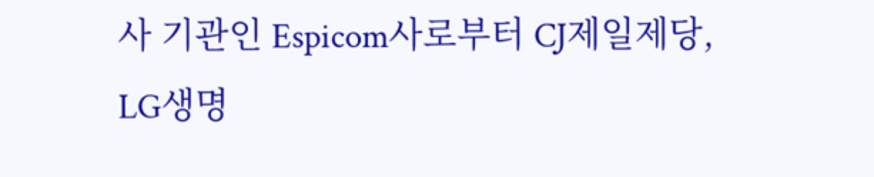사 기관인 Espicom사로부터 CJ제일제당, LG생명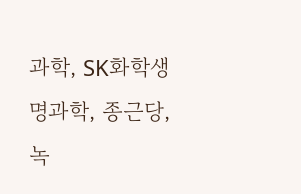과학, SK화학생명과학, 종근당, 녹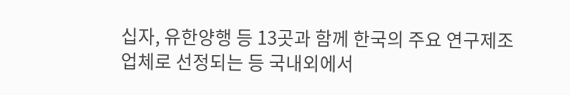십자, 유한양행 등 13곳과 함께 한국의 주요 연구제조업체로 선정되는 등 국내외에서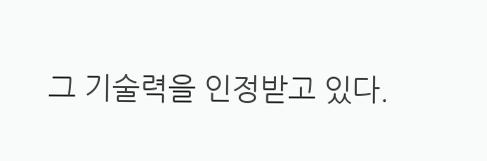그 기술력을 인정받고 있다.